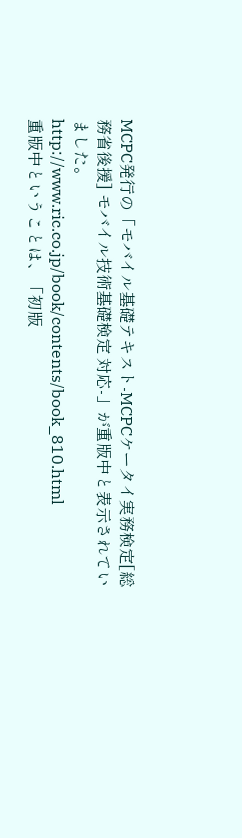MCPC発行の「モバイル基礎テキスト-MCPCケータイ実務検定[総務省後援] モバイル技術基礎検定 対応-」が重版中と表示されていました。
http://www.ric.co.jp/book/contents/book_810.html
重版中ということは、「初版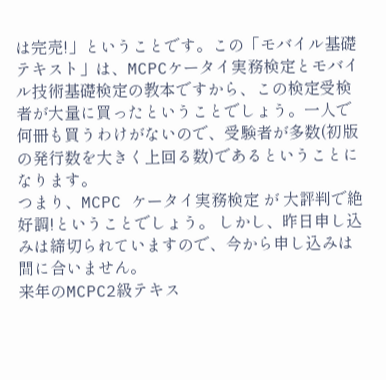は完売!」ということです。この「モバイル基礎テキスト」は、MCPCケータイ実務検定とモバイル技術基礎検定の教本ですから、この検定受検者が大量に買ったということでしょう。一人で何冊も買うわけがないので、受験者が多数(初版の発行数を大きく上回る数)であるということになります。
つまり、MCPC ケータイ実務検定 が 大評判で絶好調!ということでしょう。 しかし、昨日申し込みは締切られていますので、今から申し込みは間に合いません。
来年のMCPC2級テキス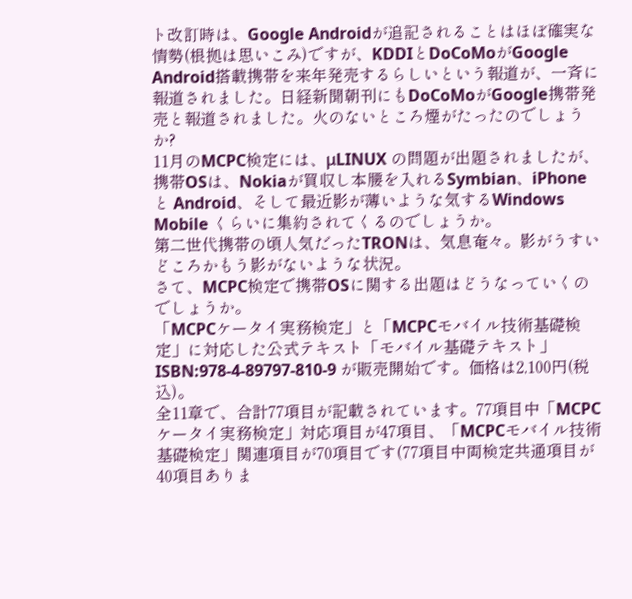ト改訂時は、Google Androidが追記されることはほぼ確実な情勢(根拠は思いこみ)ですが、KDDIとDoCoMoがGoogle Android搭載携帯を来年発売するらしいという報道が、一斉に報道されました。日経新聞朝刊にもDoCoMoがGoogle携帯発売と報道されました。火のないところ煙がたったのでしょうか?
11月のMCPC検定には、μLINUX の問題が出題されましたが、携帯OSは、Nokiaが買収し本腰を入れるSymbian、iPhone と Android、そして最近影が薄いような気するWindows Mobile くらいに集約されてくるのでしょうか。
第二世代携帯の頃人気だったTRONは、気息奄々。影がうすいどころかもう影がないような状況。
さて、MCPC検定で携帯OSに関する出題はどうなっていくのでしょうか。
「MCPCケータイ実務検定」と「MCPCモバイル技術基礎検定」に対応した公式テキスト「モバイル基礎テキスト」ISBN:978-4-89797-810-9 が販売開始です。価格は2,100円(税込)。
全11章で、合計77項目が記載されています。77項目中「MCPCケータイ実務検定」対応項目が47項目、「MCPCモバイル技術基礎検定」関連項目が70項目です(77項目中両検定共通項目が40項目ありま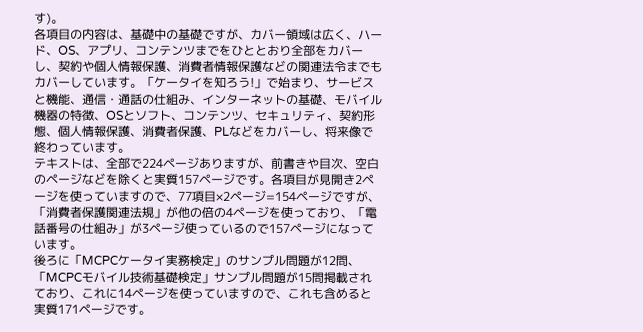す)。
各項目の内容は、基礎中の基礎ですが、カバー領域は広く、ハード、OS、アプリ、コンテンツまでをひととおり全部をカバーし、契約や個人情報保護、消費者情報保護などの関連法令までもカバーしています。「ケータイを知ろう!」で始まり、サービスと機能、通信・通話の仕組み、インターネットの基礎、モバイル機器の特徴、OSとソフト、コンテンツ、セキュリティ、契約形態、個人情報保護、消費者保護、PLなどをカバーし、将来像で終わっています。
テキストは、全部で224ページありますが、前書きや目次、空白のページなどを除くと実質157ページです。各項目が見開き2ページを使っていますので、77項目×2ページ=154ページですが、「消費者保護関連法規」が他の倍の4ページを使っており、「電話番号の仕組み」が3ページ使っているので157ページになっています。
後ろに「MCPCケータイ実務検定」のサンプル問題が12問、「MCPCモバイル技術基礎検定」サンプル問題が15問掲載されており、これに14ページを使っていますので、これも含めると実質171ページです。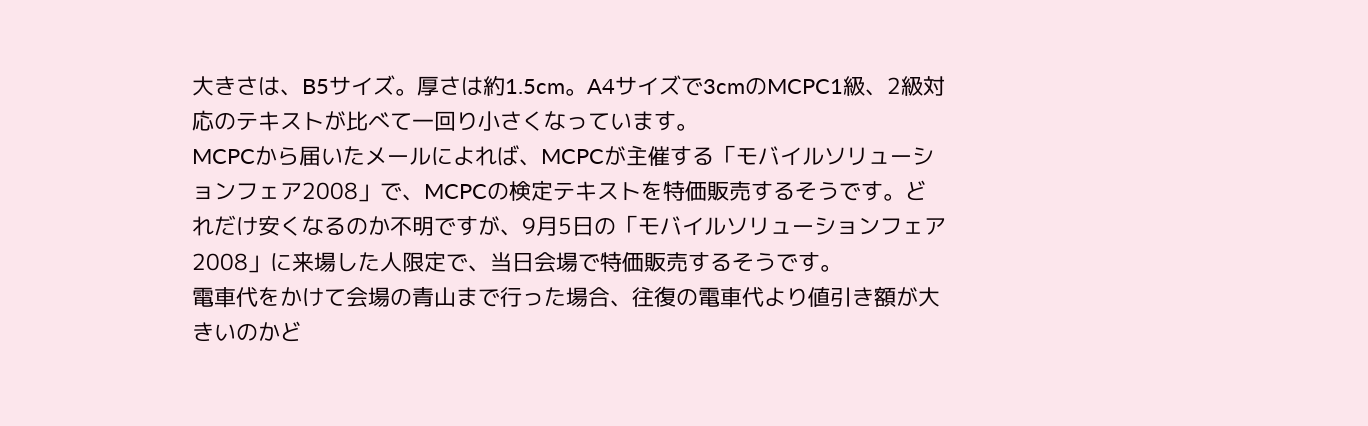大きさは、B5サイズ。厚さは約1.5cm。A4サイズで3cmのMCPC1級、2級対応のテキストが比べて一回り小さくなっています。
MCPCから届いたメールによれば、MCPCが主催する「モバイルソリューションフェア2008」で、MCPCの検定テキストを特価販売するそうです。どれだけ安くなるのか不明ですが、9月5日の「モバイルソリューションフェア2008」に来場した人限定で、当日会場で特価販売するそうです。
電車代をかけて会場の青山まで行った場合、往復の電車代より値引き額が大きいのかど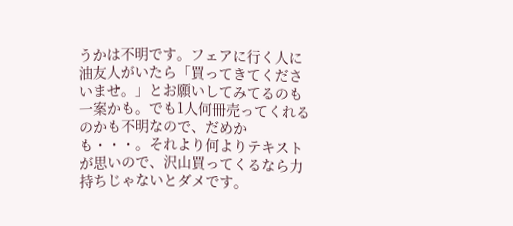うかは不明です。フェアに行く人に油友人がいたら「買ってきてくださいませ。」とお願いしてみてるのも一案かも。でも1人何冊売ってくれるのかも不明なので、だめかも・・・。それより何よりテキストが思いので、沢山買ってくるなら力持ちじゃないとダメです。